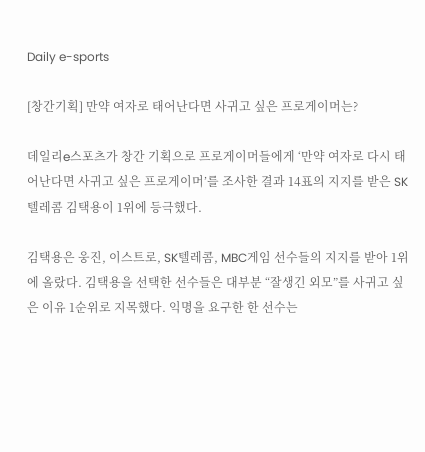Daily e-sports

[창간기획] 만약 여자로 태어난다면 사귀고 싶은 프로게이머는?

데일리e스포츠가 창간 기획으로 프로게이머들에게 ‘만약 여자로 다시 태어난다면 사귀고 싶은 프로게이머’를 조사한 결과 14표의 지지를 받은 SK텔레콤 김택용이 1위에 등극했다.

김택용은 웅진, 이스트로, SK텔레콤, MBC게임 선수들의 지지를 받아 1위에 올랐다. 김택용을 선택한 선수들은 대부분 “잘생긴 외모”를 사귀고 싶은 이유 1순위로 지목했다. 익명을 요구한 한 선수는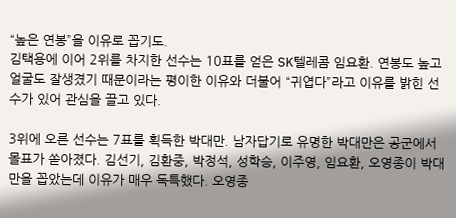“높은 연봉”을 이유로 꼽기도.
김택용에 이어 2위를 차지한 선수는 10표를 얻은 SK텔레콤 임요환. 연봉도 높고 얼굴도 잘생겼기 때문이라는 평이한 이유와 더불어 “귀엽다”라고 이유를 밝힌 선수가 있어 관심을 끌고 있다.

3위에 오른 선수는 7표를 획득한 박대만. 남자답기로 유명한 박대만은 공군에서 몰표가 쏟아졌다. 김선기, 김환중, 박정석, 성학승, 이주영, 임요환, 오영종이 박대만을 꼽았는데 이유가 매우 독특했다. 오영종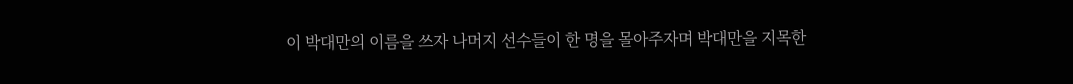이 박대만의 이름을 쓰자 나머지 선수들이 한 명을 몰아주자며 박대만을 지목한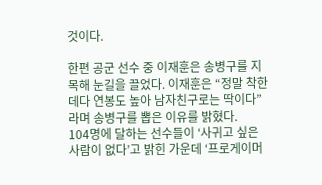것이다.

한편 공군 선수 중 이재훈은 송병구를 지목해 눈길을 끌었다. 이재훈은 “정말 착한데다 연봉도 높아 남자친구로는 딱이다”라며 송병구를 뽑은 이유를 밝혔다.
104명에 달하는 선수들이 ‘사귀고 싶은 사람이 없다’고 밝힌 가운데 ‘프로게이머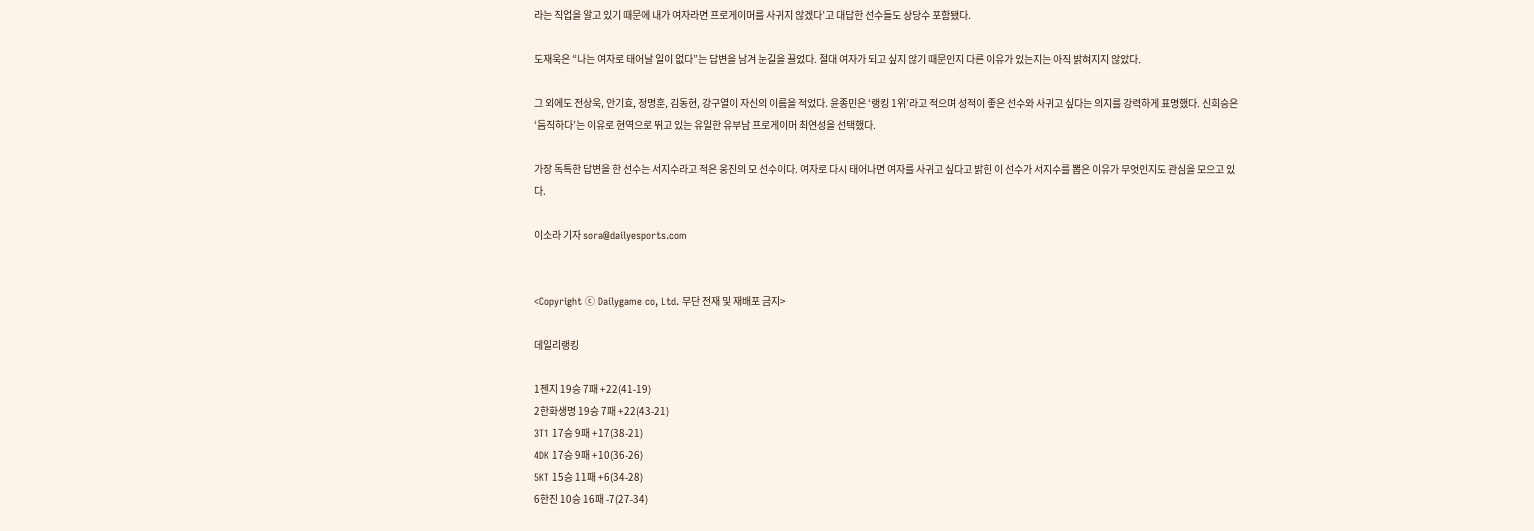라는 직업을 알고 있기 때문에 내가 여자라면 프로게이머를 사귀지 않겠다’고 대답한 선수들도 상당수 포함됐다.

도재욱은 “나는 여자로 태어날 일이 없다”는 답변을 남겨 눈길을 끌었다. 절대 여자가 되고 싶지 않기 때문인지 다른 이유가 있는지는 아직 밝혀지지 않았다.

그 외에도 전상욱, 안기효, 정명훈, 김동현, 강구열이 자신의 이름을 적었다. 윤종민은 ‘랭킹 1위’라고 적으며 성적이 좋은 선수와 사귀고 싶다는 의지를 강력하게 표명했다. 신희승은 ‘듬직하다’는 이유로 현역으로 뛰고 있는 유일한 유부남 프로게이머 최연성을 선택했다.

가장 독특한 답변을 한 선수는 서지수라고 적은 웅진의 모 선수이다. 여자로 다시 태어나면 여자를 사귀고 싶다고 밝힌 이 선수가 서지수를 뽑은 이유가 무엇인지도 관심을 모으고 있다.

이소라 기자 sora@dailyesports.com


<Copyright ⓒ Dailygame co, Ltd. 무단 전재 및 재배포 금지>

데일리랭킹

1젠지 19승 7패 +22(41-19)
2한화생명 19승 7패 +22(43-21)
3T1 17승 9패 +17(38-21)
4DK 17승 9패 +10(36-26)
5KT 15승 11패 +6(34-28)
6한진 10승 16패 -7(27-34)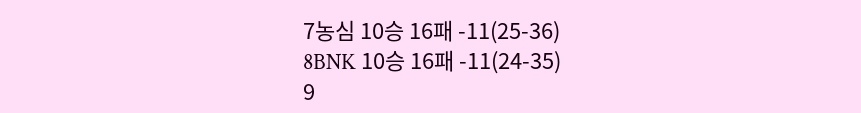7농심 10승 16패 -11(25-36)
8BNK 10승 16패 -11(24-35)
9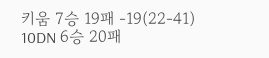키움 7승 19패 -19(22-41)
10DN 6승 20패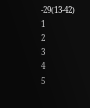-29(13-42)
1
2
3
4
5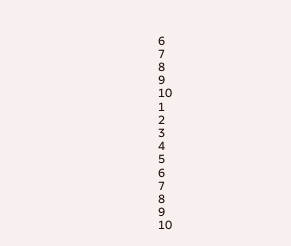6
7
8
9
10
1
2
3
4
5
6
7
8
9
10